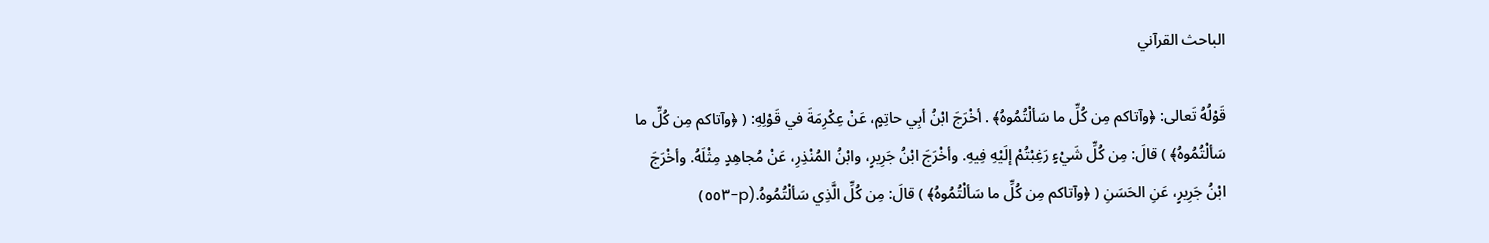الباحث القرآني

قَوْلُهُ تَعالى: ﴿وآتاكم مِن كُلِّ ما سَألْتُمُوهُ﴾ . أخْرَجَ ابْنُ أبِي حاتِمٍ، عَنْ عِكْرِمَةَ في قَوْلِهِ: ( ﴿وآتاكم مِن كُلِّ ما سَألْتُمُوهُ﴾ ) قالَ: مِن كُلِّ شَيْءٍ رَغِبْتُمْ إلَيْهِ فِيهِ. وأخْرَجَ ابْنُ جَرِيرٍ، وابْنُ المُنْذِرِ، عَنْ مُجاهِدٍ مِثْلَهُ. وأخْرَجَ ابْنُ جَرِيرٍ، عَنِ الحَسَنِ ( ﴿وآتاكم مِن كُلِّ ما سَألْتُمُوهُ﴾ ) قالَ: مِن كُلِّ الَّذِي سَألْتُمُوهُ.(p-٥٥٣)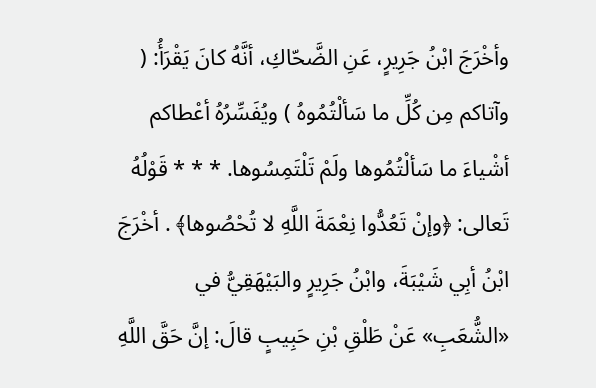وأخْرَجَ ابْنُ جَرِيرٍ، عَنِ الضَّحّاكِ، أنَّهُ كانَ يَقْرَأُ: ( وآتاكم مِن كُلِّ ما سَألْتُمُوهُ ) ويُفَسِّرُهُ أعْطاكم أشْياءَ ما سَألْتُمُوها ولَمْ تَلْتَمِسُوها. * * * قَوْلُهُ تَعالى: ﴿وإنْ تَعُدُّوا نِعْمَةَ اللَّهِ لا تُحْصُوها﴾ . أخْرَجَ ابْنُ أبِي شَيْبَةَ، وابْنُ جَرِيرٍ والبَيْهَقِيُّ في «الشُّعَبِ» عَنْ طَلْقِ بْنِ حَبِيبٍ قالَ: إنَّ حَقَّ اللَّهِ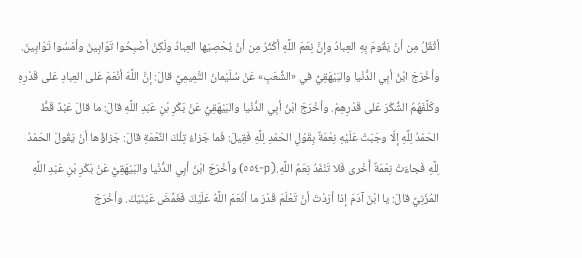أثْقَلُ مِن أنْ يَقُومَ بِهِ العِبادُ وإنَّ نِعَمَ اللَّهِ أكْثَرُ مِن أنْ يُحْصِيَها العِبادُ ولَكِنْ أصْبِحُوا تَوّابِينَ وأمْسُوا تَوّابِينَ. وأخْرَجَ ابْنُ أبِي الدُّنْيا والبَيْهَقِيُّ في «الشُّعَبِ» عَنْ سُلَيْمانَ التَّمِيمِيِّ قالَ: إنَّ اللَّهَ أنْعَمَ عَلى العِبادِ عَلى قَدْرِهِ وكَلَّفَهُمُ الشُّكْرَ عَلى قَدْرِهِمْ. وأخْرَجَ ابْنُ أبِي الدُّنْيا والبَيْهَقِيُّ عَنْ بَكْرِ بْنِ عَبْدِ اللَّهِ قالَ: ما قالَ عَبْدٌ قَطُّ الحَمْدُ لِلَّهِ إلّا وجَبَتْ عَلَيْهِ نِعْمَةٌ بِقَوْلِ الحَمْدِ لِلَّهِ فَقِيلَ: فَما جَزاءُ تِلْكَ النِّعْمَةِ قالَ: جَزاؤُها أنْ يَقُولَ الحَمْدُ لِلَّهِ فَجاءَتْ نِعْمَةٌ أُخْرى فَلا تَنْفَدُ نِعَمُ اللَّهِ.(p-٥٥٤) وأخْرَجَ ابْنُ أبِي الدُّنْيا والبَيْهَقِيُّ عَنْ بَكْرِ بْنِ عَبْدِ اللَّهِ المُزَنِيِّ قالَ: يا ابْنَ آدَمَ إذا أرَدْتَ أنْ تَعْلَمَ قَدْرَ ما أنْعَمَ اللَّهُ عَلَيْكَ فَغَمِّضَ عَيْنَيْكَ. وأخْرَجَ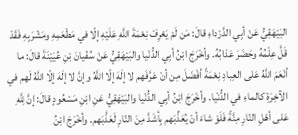البَيْهَقِيُّ عَنْ أبِي الدَّرْداءِ قالَ: مَن لَمْ يَعْرِفْ نِعْمَةَ اللَّهِ عَلَيْهِ إلّا في مَطْعَمِهِ ومَشْرَبِهِ فَقَدْ قَلَّ عِلْمُهُ وحَضَرَ عَذابُهُ. وأخْرَجَ ابْنُ أبِي الدُّنْيا والبَيْهَقِيُّ عَنْ سُفْيانَ بْنِ عُيَيْنَةَ قالَ: ما أنْعَمَ اللَّهُ عَلى العِبادِ نِعْمَةً أفْضَلَ مِن أنْ عَرَّفَهم لا إلَهَ إلّا اللَّهُ وإنَّ لا إلَهَ إلّا اللَّهُ لَهم في الآخِرَةِ كالماءِ في الدُّنْيا. وأخْرَجَ ابْنُ أبِي الدُّنْيا والبَيْهَقِيُّ عَنِ ابْنِ مَسْعُودٍ قالَ: إنَّ لِلَّهِ عَلى أهْلِ النّارِ مِنَّةً فَلَوْ شاءَ أنْ يُعَذِّبَهم بِأشَدَّ مِنَ النّارِ لَعَذَّبَهم. وأخْرَجَ ابْنُ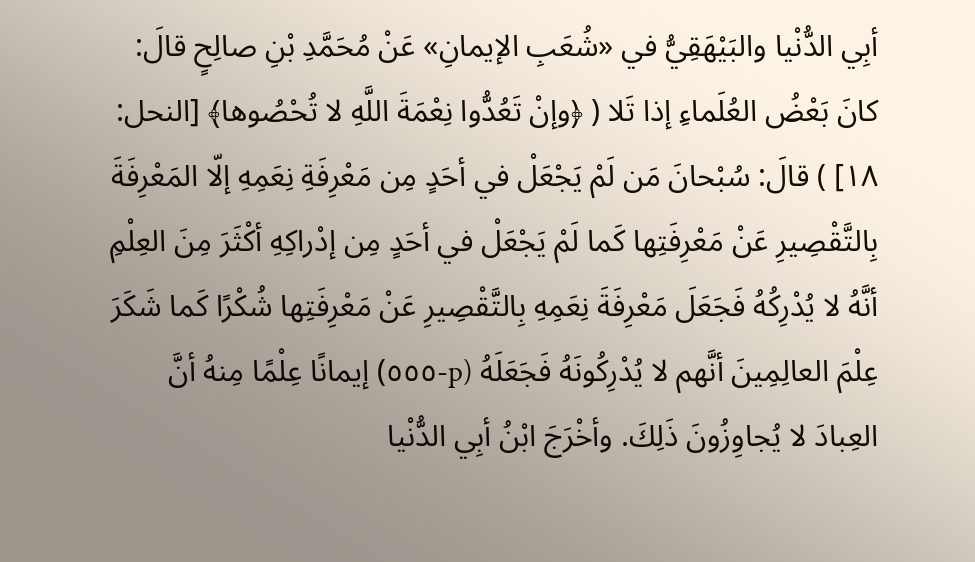أبِي الدُّنْيا والبَيْهَقِيُّ في «شُعَبِ الإيمانِ» عَنْ مُحَمَّدِ بْنِ صالِحٍ قالَ: كانَ بَعْضُ العُلَماءِ إذا تَلا ( ﴿وإنْ تَعُدُّوا نِعْمَةَ اللَّهِ لا تُحْصُوها﴾ [النحل: ١٨] ) قالَ: سُبْحانَ مَن لَمْ يَجْعَلْ في أحَدٍ مِن مَعْرِفَةِ نِعَمِهِ إلّا المَعْرِفَةَ بِالتَّقْصِيرِ عَنْ مَعْرِفَتِها كَما لَمْ يَجْعَلْ في أحَدٍ مِن إدْراكِهِ أكْثَرَ مِنَ العِلْمِ أنَّهُ لا يُدْرِكُهُ فَجَعَلَ مَعْرِفَةَ نِعَمِهِ بِالتَّقْصِيرِ عَنْ مَعْرِفَتِها شُكْرًا كَما شَكَرَ عِلْمَ العالِمِينَ أنَّهم لا يُدْرِكُونَهُ فَجَعَلَهُ (p-٥٥٥) إيمانًا عِلْمًا مِنهُ أنَّ العِبادَ لا يُجاوِزُونَ ذَلِكَ. وأخْرَجَ ابْنُ أبِي الدُّنْيا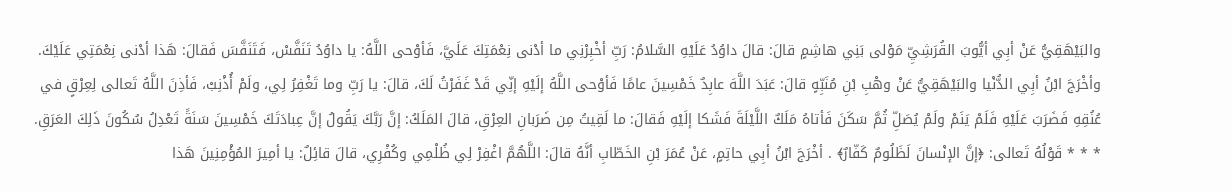والبَيْهَقِيُّ عَنْ أبِي أيُّوبَ القُرَشِيِّ مَوْلى بَنِي هاشِمٍ قالَ: قالَ داوُدُ عَلَيْهِ السَّلامُ: رَبِّ أخْبِرْنِي ما أدْنى نِعْمَتِكَ عَلَيَّ، فَأوْحى اللَّهُ: يا داوُدُ تَنَفَّسْ، فَتَنَفَّسَ فَقالَ: هَذا أدْنى نِعْمَتِي عَلَيْكَ. وأخْرَجَ ابْنُ أبِي الدُّنْيا والبَيْهَقِيُّ عَنْ وهْبِ بْنِ مُنَبِّهٍ قالَ: عَبَدَ اللَّهَ عابِدٌ خَمْسِينَ عامًا فَأوْحى اللَّهُ إلَيْهِ إنِّي قَدْ غَفَرْتُ لَكَ، قالَ: يا رَبِّ وما تَغْفِرُ لِي، ولَمْ أُذْنِبْ، فَأذِنَ اللَّهُ تَعالى لِعِرْقٍ في عُنُقِهِ فَضَرَبَ عَلَيْهِ فَلَمْ يَنَمْ ولَمْ يُصَلِّ ثُمَّ سَكَنَ فَأتاهُ مَلَكٌ اللَّيْلَةَ فَشَكا إلَيْهِ فَقالَ: ما لَقِيتُ مِن ضَرَبانِ العِرْقِ، قالَ المَلَكُ: إنَّ رَبَّكَ يَقُولُ إنَّ عِبادَتَكَ خَمْسِينَ سَنَةً تَعْدِلُ سُكُونَ ذَلِكَ العَرَقِ. * * * قَوْلُهُ تَعالى: ﴿إنَّ الإنْسانَ لَظَلُومٌ كَفّارٌ﴾ . أخْرَجَ ابْنُ أبِي حاتِمٍ، عَنْ عُمَرَ بْنِ الخَطّابِ أنَّهُ قالَ: اللَّهُمَّ اغْفِرْ لِي ظُلْمِي وكُفْرِي، قالَ قائِلٌ: يا أمِيرَ المُؤْمِنِينَ هَذا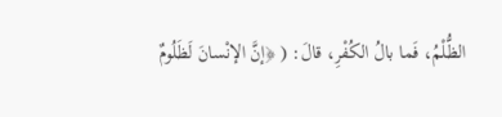الظُّلْمُ، فَما بالُ الكُفْرِ، قالَ: ( ﴿إنَّ الإنْسانَ لَظَلُومٌ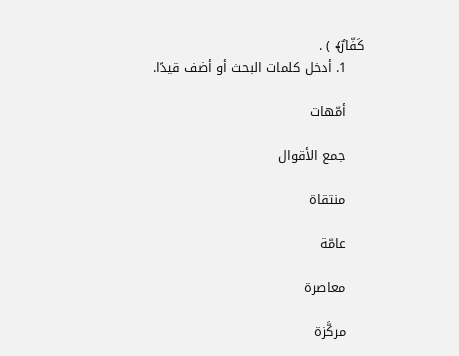كَفّارٌ﴾ ) .
    1. أدخل كلمات البحث أو أضف قيدًا.

    أمّهات

    جمع الأقوال

    منتقاة

    عامّة

    معاصرة

    مركَّزة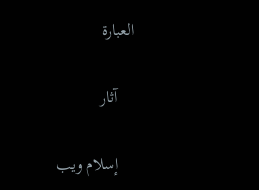العبارة

    آثار

    إسلام ويب